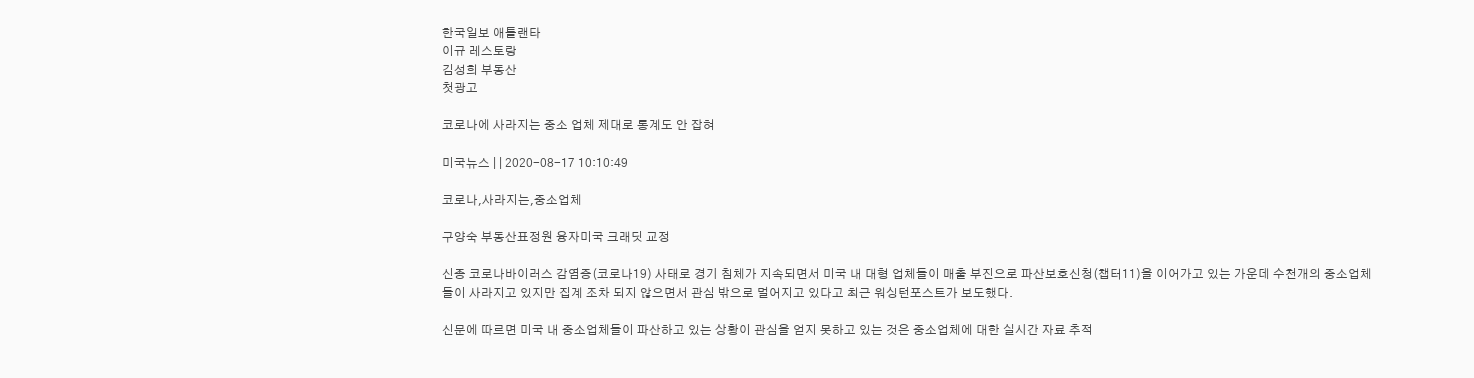한국일보 애틀랜타
이규 레스토랑
김성희 부동산
첫광고

코로나에 사라지는 중소 업체 제대로 통계도 안 잡혀

미국뉴스 | | 2020-08-17 10:10:49

코로나,사라지는,중소업체

구양숙 부동산표정원 융자미국 크래딧 교정

신종 코로나바이러스 감염증(코로나19) 사태로 경기 침체가 지속되면서 미국 내 대형 업체들이 매출 부진으로 파산보호신청(챕터11)을 이어가고 있는 가운데 수천개의 중소업체들이 사라지고 있지만 집계 조차 되지 않으면서 관심 밖으로 멀어지고 있다고 최근 워싱턴포스트가 보도했다.

신문에 따르면 미국 내 중소업체들이 파산하고 있는 상황이 관심을 얻지 못하고 있는 것은 중소업체에 대한 실시간 자료 추적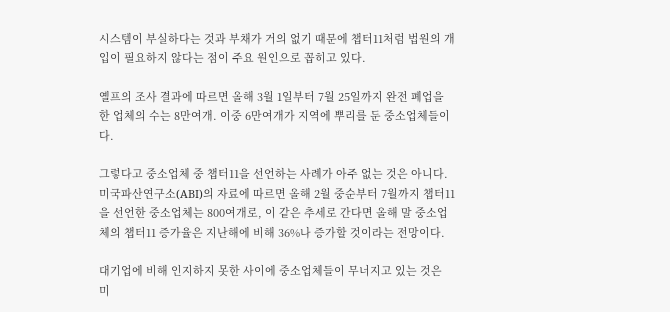시스템이 부실하다는 것과 부채가 거의 없기 때문에 챕터11처럼 법원의 개입이 필요하지 않다는 점이 주요 원인으로 꼽히고 있다.

옐프의 조사 결과에 따르면 올해 3월 1일부터 7월 25일까지 완전 폐업을 한 업체의 수는 8만여개. 이중 6만여개가 지역에 뿌리를 둔 중소업체들이다.

그렇다고 중소업체 중 챕터11을 선언하는 사례가 아주 없는 것은 아니다. 미국파산연구소(ABI)의 자료에 따르면 올해 2월 중순부터 7월까지 챕터11을 선언한 중소업체는 800여개로, 이 같은 추세로 간다면 올해 말 중소업체의 챕터11 증가율은 지난해에 비해 36%나 증가할 것이라는 전망이다.

대기업에 비해 인지하지 못한 사이에 중소업체들이 무너지고 있는 것은 미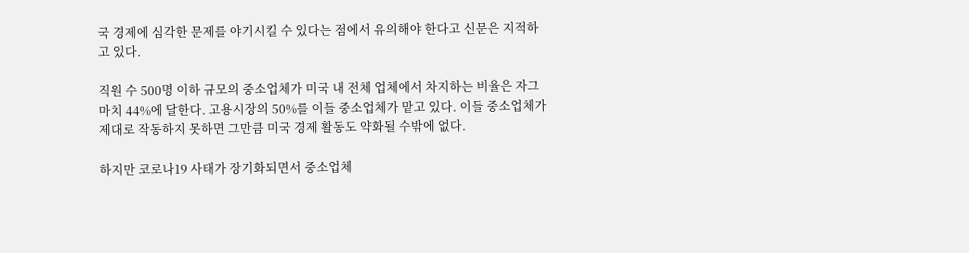국 경제에 심각한 문제를 야기시킬 수 있다는 점에서 유의해야 한다고 신문은 지적하고 있다.

직원 수 500명 이하 규모의 중소업체가 미국 내 전체 업체에서 차지하는 비율은 자그마치 44%에 달한다. 고용시장의 50%를 이들 중소업체가 맡고 있다. 이들 중소업체가 제대로 작동하지 못하면 그만큼 미국 경제 활동도 약화될 수밖에 없다.

하지만 코로나19 사태가 장기화되면서 중소업체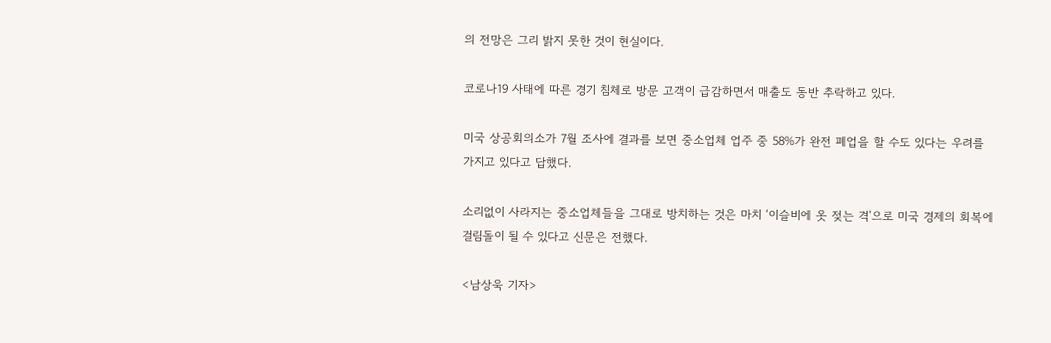의 전망은 그리 밝지 못한 것이 현실이다.

코로나19 사태에 따른 경기 침체로 방문 고객이 급감하면서 매출도 동반 추락하고 있다.

미국 상공회의소가 7월 조사에 결과를 보면 중소업체 업주 중 58%가 완전 폐업을 할 수도 있다는 우려를 가지고 있다고 답했다.

소리없이 사라지는 중소업체들을 그대로 방치하는 것은 마치 ‘이슬비에 옷 젖는 격’으로 미국 경제의 회복에 걸림돌이 될 수 있다고 신문은 전했다.

<남상욱 기자>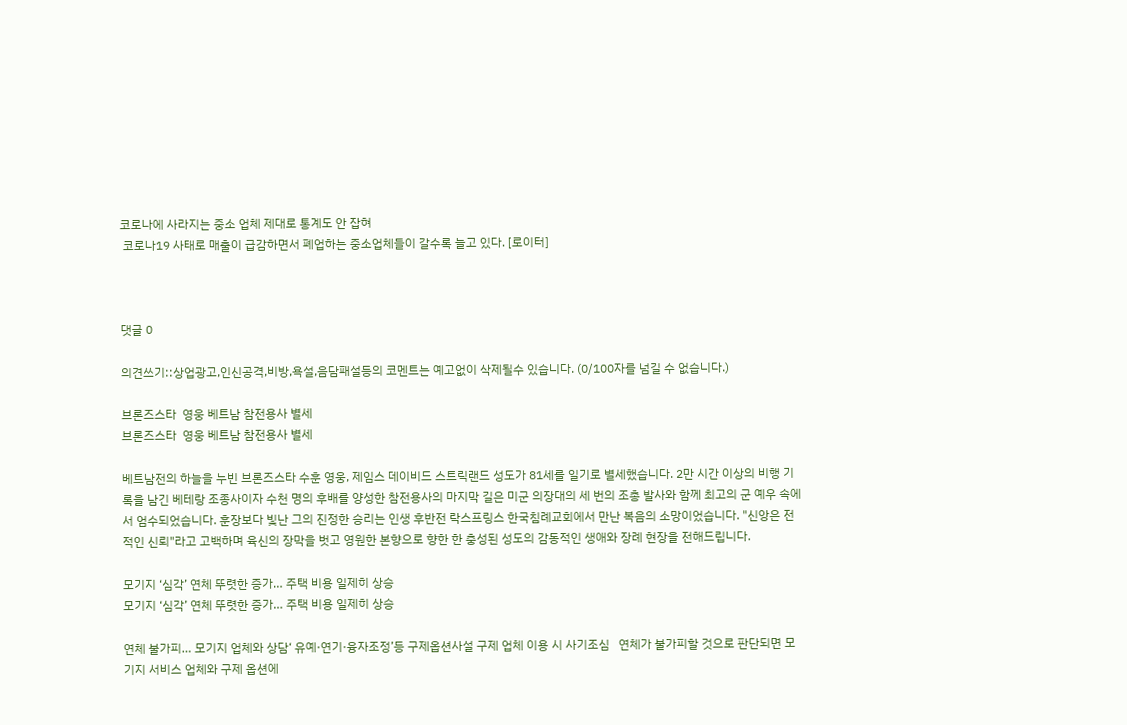코로나에 사라지는 중소 업체 제대로 통계도 안 잡혀
 코로나19 사태로 매출이 급감하면서 폐업하는 중소업체들이 갈수록 늘고 있다. [로이터]



댓글 0

의견쓰기::상업광고,인신공격,비방,욕설,음담패설등의 코멘트는 예고없이 삭제될수 있습니다. (0/100자를 넘길 수 없습니다.)

브론즈스타  영웅 베트남 참전용사 별세
브론즈스타  영웅 베트남 참전용사 별세

베트남전의 하늘을 누빈 브론즈스타 수훈 영웅, 제임스 데이비드 스트릭랜드 성도가 81세를 일기로 별세했습니다. 2만 시간 이상의 비행 기록을 남긴 베테랑 조종사이자 수천 명의 후배를 양성한 참전용사의 마지막 길은 미군 의장대의 세 번의 조총 발사와 함께 최고의 군 예우 속에서 엄수되었습니다. 훈장보다 빛난 그의 진정한 승리는 인생 후반전 락스프링스 한국침례교회에서 만난 복음의 소망이었습니다. "신앙은 전적인 신뢰"라고 고백하며 육신의 장막을 벗고 영원한 본향으로 향한 한 충성된 성도의 감동적인 생애와 장례 현장을 전해드립니다.

모기지 ‘심각’ 연체 뚜렷한 증가… 주택 비용 일제히 상승
모기지 ‘심각’ 연체 뚜렷한 증가… 주택 비용 일제히 상승

연체 불가피… 모기지 업체와 상담‘ 유예·연기·융자조정’등 구제옵션사설 구제 업체 이용 시 사기조심   연체가 불가피할 것으로 판단되면 모기지 서비스 업체와 구제 옵션에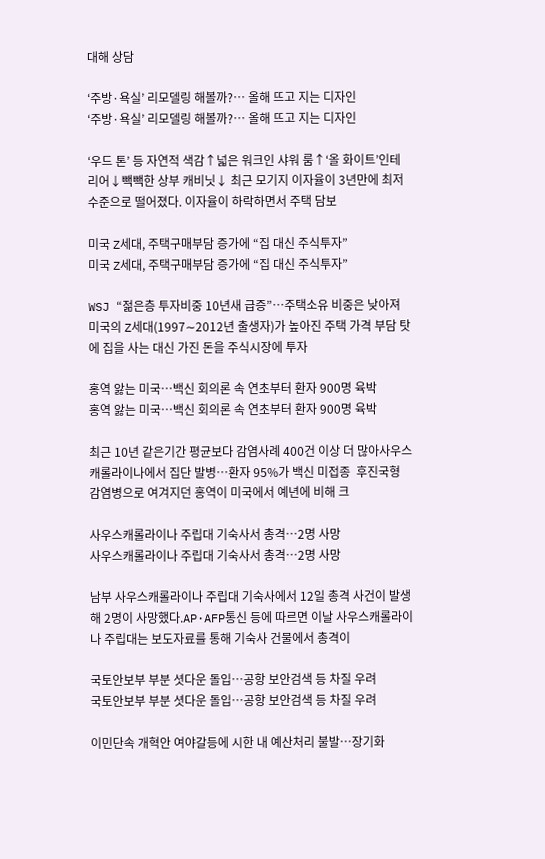대해 상담

‘주방·욕실’ 리모델링 해볼까?… 올해 뜨고 지는 디자인
‘주방·욕실’ 리모델링 해볼까?… 올해 뜨고 지는 디자인

‘우드 톤’ 등 자연적 색감↑넓은 워크인 샤워 룸↑‘올 화이트’인테리어↓빽빽한 상부 캐비닛↓ 최근 모기지 이자율이 3년만에 최저 수준으로 떨어졌다. 이자율이 하락하면서 주택 담보

미국 Z세대, 주택구매부담 증가에 “집 대신 주식투자”
미국 Z세대, 주택구매부담 증가에 “집 대신 주식투자”

WSJ “젊은층 투자비중 10년새 급증”…주택소유 비중은 낮아져 미국의 Z세대(1997∼2012년 출생자)가 높아진 주택 가격 부담 탓에 집을 사는 대신 가진 돈을 주식시장에 투자

홍역 앓는 미국…백신 회의론 속 연초부터 환자 900명 육박
홍역 앓는 미국…백신 회의론 속 연초부터 환자 900명 육박

최근 10년 같은기간 평균보다 감염사례 400건 이상 더 많아사우스캐롤라이나에서 집단 발병…환자 95%가 백신 미접종  후진국형 감염병으로 여겨지던 홍역이 미국에서 예년에 비해 크

사우스캐롤라이나 주립대 기숙사서 총격…2명 사망
사우스캐롤라이나 주립대 기숙사서 총격…2명 사망

남부 사우스캐롤라이나 주립대 기숙사에서 12일 총격 사건이 발생해 2명이 사망했다.AP·AFP통신 등에 따르면 이날 사우스캐롤라이나 주립대는 보도자료를 통해 기숙사 건물에서 총격이

국토안보부 부분 셧다운 돌입…공항 보안검색 등 차질 우려
국토안보부 부분 셧다운 돌입…공항 보안검색 등 차질 우려

이민단속 개혁안 여야갈등에 시한 내 예산처리 불발…장기화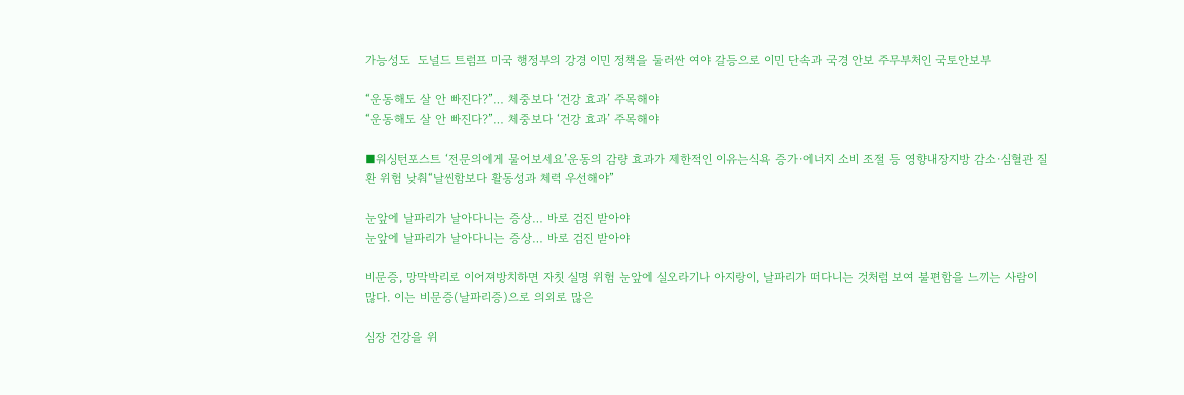가능성도  도널드 트럼프 미국 행정부의 강경 이민 정책을 둘러싼 여야 갈등으로 이민 단속과 국경 안보 주무부처인 국토안보부

“운동해도 살 안 빠진다?”… 체중보다 ‘건강 효과’ 주목해야
“운동해도 살 안 빠진다?”… 체중보다 ‘건강 효과’ 주목해야

■워싱턴포스트 ‘전문의에게 물어보세요’운동의 감량 효과가 제한적인 이유는식욕 증가·에너지 소비 조절 등 영향내장지방 감소·심혈관 질환 위험 낮춰“날씬함보다 활동성과 체력 우선해야”

눈앞에 날파리가 날아다니는 증상… 바로 검진 받아야
눈앞에 날파리가 날아다니는 증상… 바로 검진 받아야

비문증, 망막박리로 이어져방치하면 자칫 실명 위험 눈앞에 실오라기나 아지랑이, 날파리가 떠다니는 것처럼 보여 불편함을 느끼는 사람이 많다. 이는 비문증(날파리증)으로 의외로 많은

심장 건강을 위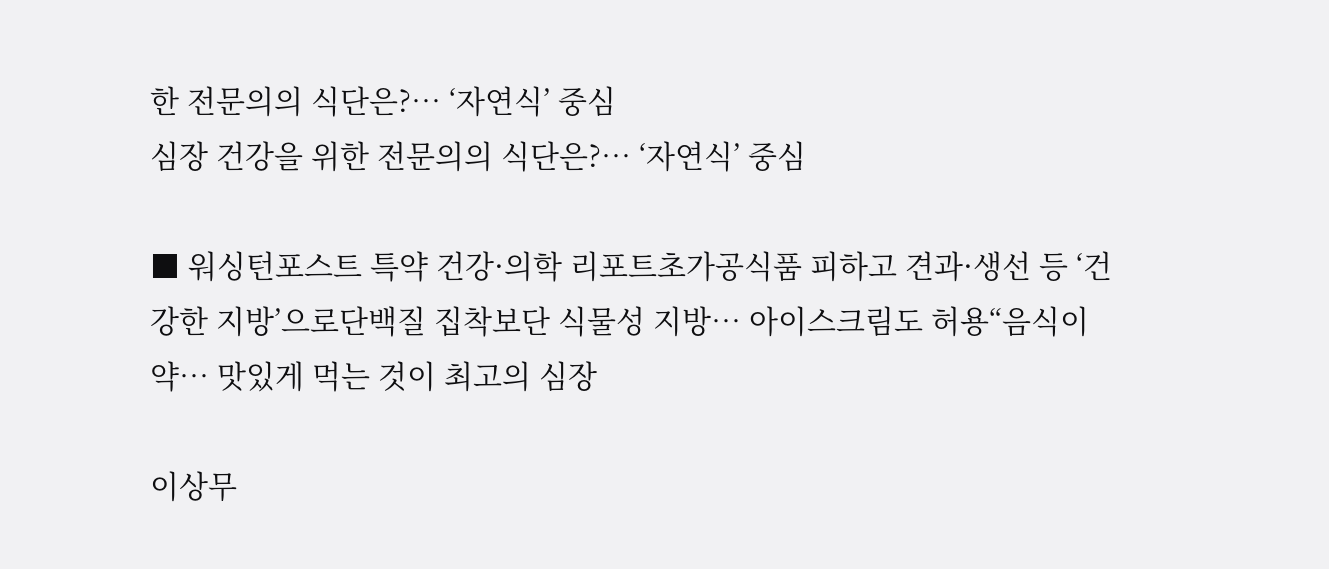한 전문의의 식단은?… ‘자연식’ 중심
심장 건강을 위한 전문의의 식단은?… ‘자연식’ 중심

■ 워싱턴포스트 특약 건강·의학 리포트초가공식품 피하고 견과·생선 등 ‘건강한 지방’으로단백질 집착보단 식물성 지방… 아이스크림도 허용“음식이 약… 맛있게 먹는 것이 최고의 심장

이상무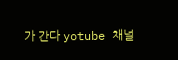가 간다 yotube 채널